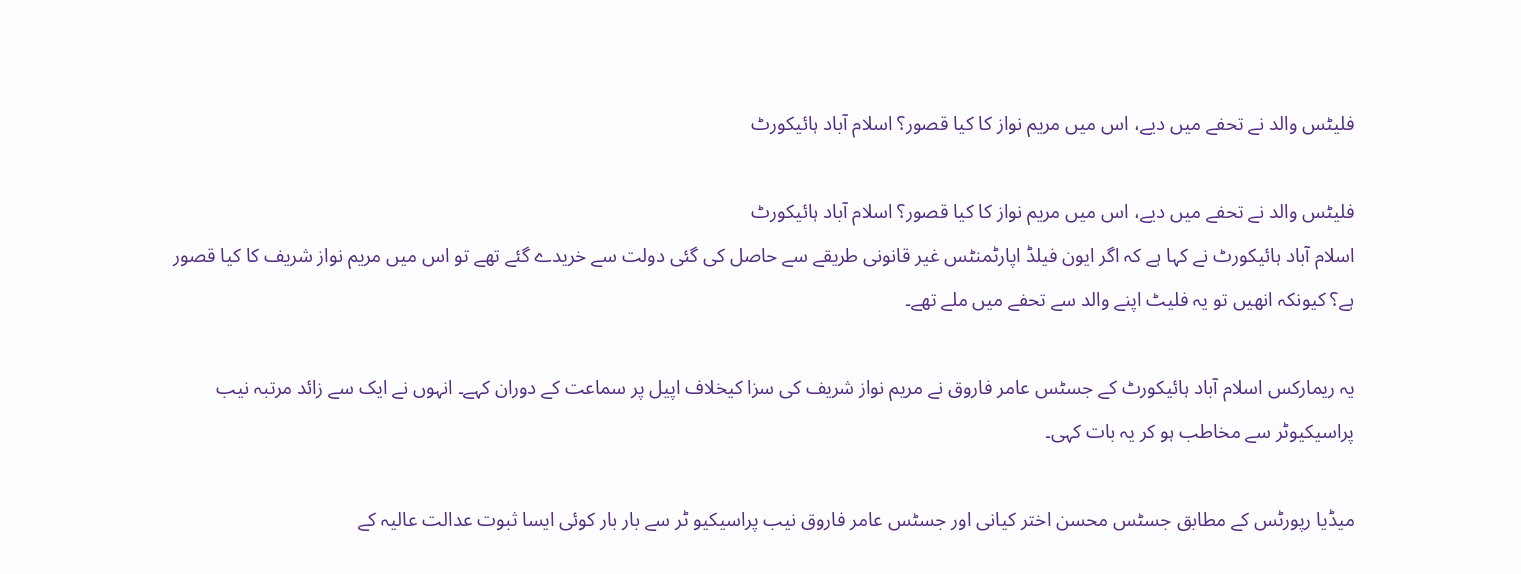فلیٹس والد نے تحفے میں دیے، اس میں مریم نواز کا کیا قصور؟ اسلام آباد ہائیکورٹ

فلیٹس والد نے تحفے میں دیے، اس میں مریم نواز کا کیا قصور؟ اسلام آباد ہائیکورٹ
اسلام آباد ہائیکورٹ نے کہا ہے کہ اگر ایون فیلڈ اپارٹمنٹس غیر قانونی طریقے سے حاصل کی گئی دولت سے خریدے گئے تھے تو اس میں مریم نواز شریف کا کیا قصور ہے؟ کیونکہ انھیں تو یہ فلیٹ اپنے والد سے تحفے میں ملے تھے۔

یہ ریمارکس اسلام آباد ہائیکورٹ کے جسٹس عامر فاروق نے مریم نواز شریف کی سزا کیخلاف اپیل پر سماعت کے دوران کہے۔ انہوں نے ایک سے زائد مرتبہ نیب پراسیکیوٹر سے مخاطب ہو کر یہ بات کہی۔

میڈیا رپورٹس کے مطابق جسٹس محسن اختر کیانی اور جسٹس عامر فاروق نیب پراسیکیو ٹر سے بار بار کوئی ایسا ثبوت عدالت عالیہ کے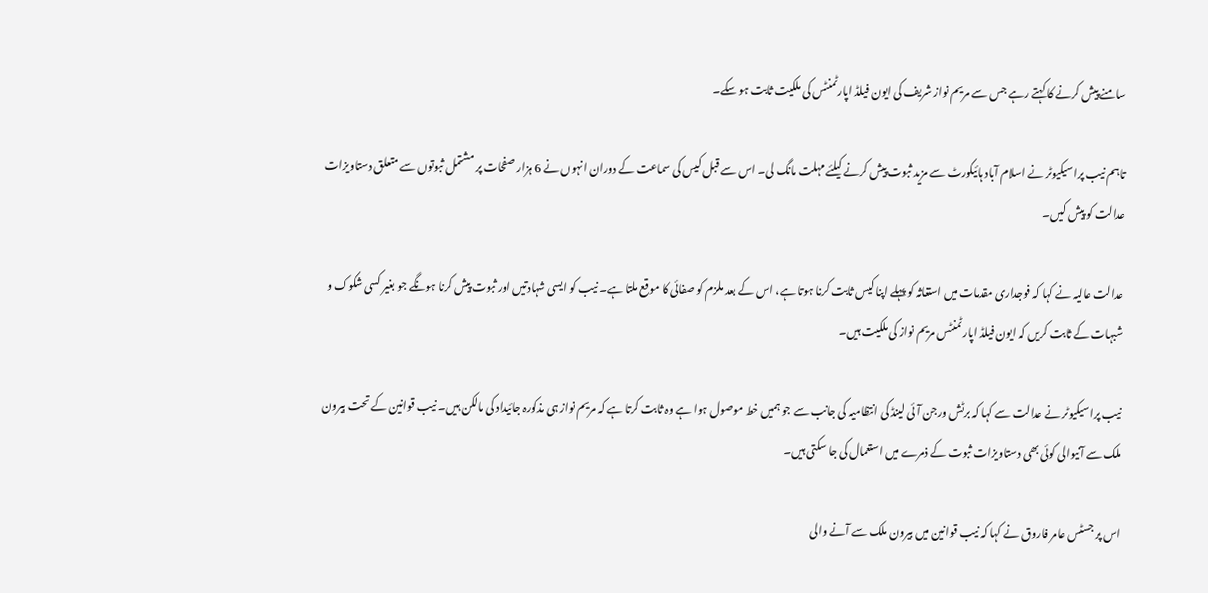سامنے پیش کرنے کا کہتے رہے جس سے مریم نواز شریف کی ایون فیلڈ اپارٹمنٹس کی ملکیت ثابت ہو سکے۔

تاہم نیب پراسیکیوٹر نے اسلام آباد ہائیکورٹ سے مزید ثبوت پیش کرنے کیلئے مہلت مانگ لی۔ اس سے قبل کیس کی سماعت کے دوران انہوں نے 6 ہزار صفحات پر مشتمل ثبوتوں سے متعلق دستاویزات عدالت کو پیش کیں۔

عدالت عالیہ نے کہا کہ فوجداری مقدمات میں استغاثہ کو پہلے اپنا کیس ثابت کرنا ہوتا ہے، اس کے بعد ملزم کو صفائی کا موقع ملتا ہے۔ نیب کو ایسی شہادتیں اور ثبوت پیش کرنا ہونگے جو بغیر کسی شکوک و شبہات کے ثابت کریں کہ ایون فیلڈ اپارٹمنٹس مریم نواز کی ملکیت ہیں۔

نیب پراسیکیوٹر نے عدالت سے کہا کہ برٹش ورجن آئی لینڈ کی انتظامیہ کی جانب سے جو ہمیں خط موصول ہوا ہے وہ ثابت کرتا ہے کہ مریم نواز ہی مذکورہ جائیداد کی مالکن ہیں۔ نیب قوانین کے تحت بیرون ملک سے آنیوالی کوئی بھی دستاویزات ثبوت کے ذمرے میں استعمال کی جا سکتی ہیں۔

اس پر جسٹس عامر فاروق نے کہا کہ نیب قوانین میں بیرون ملک سے آنے والی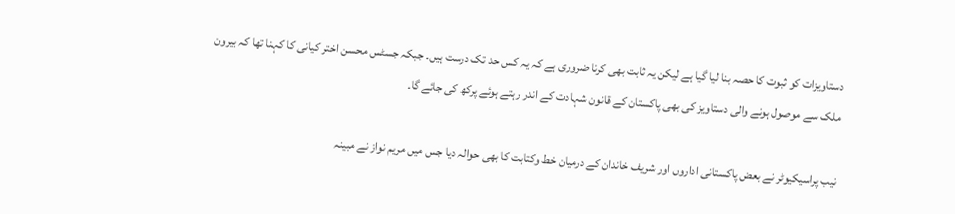دستاویزات کو ثبوت کا حصہ بنا لیا گیا ہے لیکن یہ ثابت بھی کرنا ضروری ہے کہ یہ کس حد تک درست ہیں۔ جبکہ جسٹس محسن اختر کیانی کا کہنا تھا کہ بیرون ملک سے موصول ہونے والی دستاویز کی بھی پاکستان کے قانون شہادت کے اندر رہتے ہوئے پرکھ کی جائے گا۔

نیب پراسیکیوٹر نے بعض پاکستانی اداروں اور شریف خاندان کے درمیان خط وکتابت کا بھی حوالہ دیا جس میں مریم نواز نے مبینہ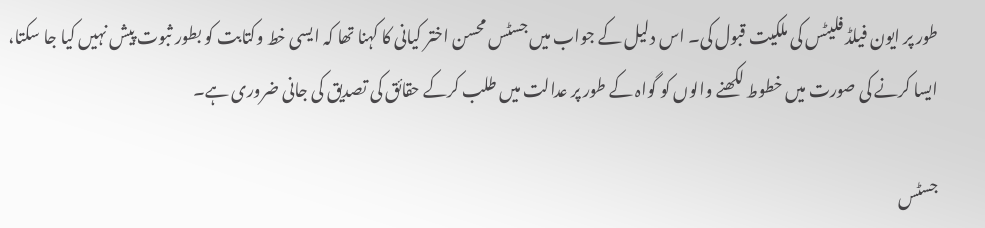طور پر ایون فیلڈ فلیٹس کی ملکیت قبول کی۔ اس دلیل کے جواب میں جسٹس محسن اختر کیانی کا کہنا تھا کہ ایسی خط وکتابت کو بطور ثبوت پیش نہیں کیا جا سکتا، ایسا کرنے کی صورت میں خطوط لکھنے والوں کو گواہ کے طور پر عدالت میں طلب کرکے حقائق کی تصدیق کی جانی ضروری ہے۔

جسٹس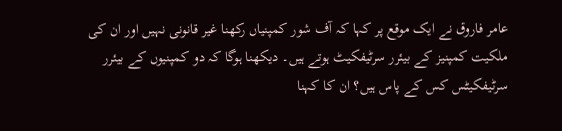عامر فاروق نے ایک موقع پر کہا کہ آف شور کمپنیاں رکھنا غیر قانونی نہیں اور ان کی ملکیت کمپنیز کے بیئرر سرٹیفکیٹ ہوتے ہیں۔ دیکھنا ہوگا کہ دو کمپنیوں کے بیئرر سرٹیفکیٹس کس کے پاس ہیں؟ ان کا کہنا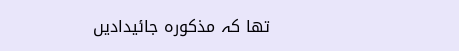تھا کہ مذکورہ جائیدادیں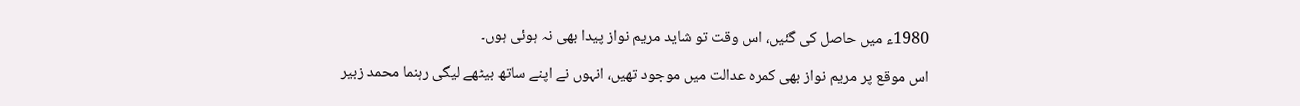1980ء میں حاصل کی گئیں، اس وقت تو شاید مریم نواز پیدا بھی نہ ہوئی ہوں۔

اس موقع پر مریم نواز بھی کمرہ عدالت میں موجود تھیں، انہوں نے اپنے ساتھ بیٹھے لیگی رہنما محمد زبیر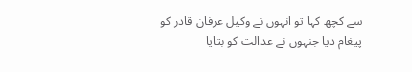سے کچھ کہا تو انہوں نے وکیل عرفان قادر کو پیغام دیا جنہوں نے عدالت کو بتایا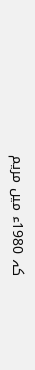کہ 1980ء میں مریم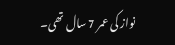نواز کی عمر 7 سال تھی۔